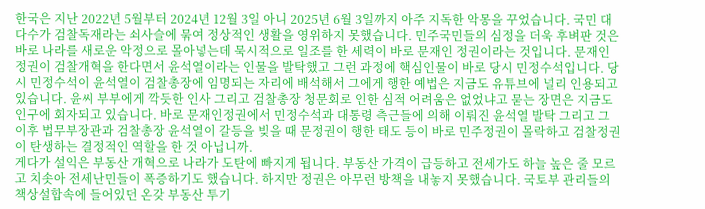한국은 지난 2022년 5월부터 2024년 12월 3일 아니 2025년 6월 3일까지 아주 지독한 악몽을 꾸었습니다. 국민 대다수가 검찰독재라는 쇠사슬에 묶여 정상적인 생활을 영위하지 못했습니다. 민주국민들의 심정을 더욱 후벼판 것은 바로 나라를 새로운 악정으로 몰아넣는데 묵시적으로 일조를 한 세력이 바로 문재인 정권이라는 것입니다. 문재인 정권이 검찰개혁을 한다면서 윤석열이라는 인물을 발탁했고 그런 과정에 핵심인물이 바로 당시 민정수석입니다. 당시 민정수석이 윤석열이 검찰총장에 임명되는 자리에 배석해서 그에게 행한 예법은 지금도 유튜브에 널리 인용되고 있습니다. 윤씨 부부에게 깍듯한 인사 그리고 검찰총장 청문회로 인한 심적 어려움은 없었냐고 묻는 장면은 지금도 인구에 회자되고 있습니다. 바로 문재인정권에서 민정수석과 대통령 측근들에 의해 이뤄진 윤석열 발탁 그리고 그 이후 법무부장관과 검찰총장 윤석열이 갈등을 빚을 때 문정권이 행한 태도 등이 바로 민주정권이 몰락하고 검찰정권이 탄생하는 결정적인 역할을 한 것 아닙니까.
게다가 설익은 부동산 개혁으로 나라가 도탄에 빠지게 됩니다. 부동산 가격이 급등하고 전세가도 하늘 높은 줄 모르고 치솟아 전세난민들이 폭증하기도 했습니다. 하지만 정권은 아무런 방책을 내놓지 못했습니다. 국토부 관리들의 책상설합속에 들어있던 온갖 부동산 투기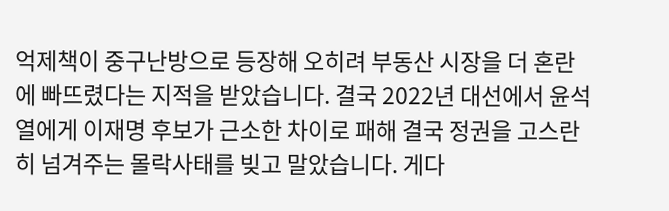억제책이 중구난방으로 등장해 오히려 부동산 시장을 더 혼란에 빠뜨렸다는 지적을 받았습니다. 결국 2022년 대선에서 윤석열에게 이재명 후보가 근소한 차이로 패해 결국 정권을 고스란히 넘겨주는 몰락사태를 빚고 말았습니다. 게다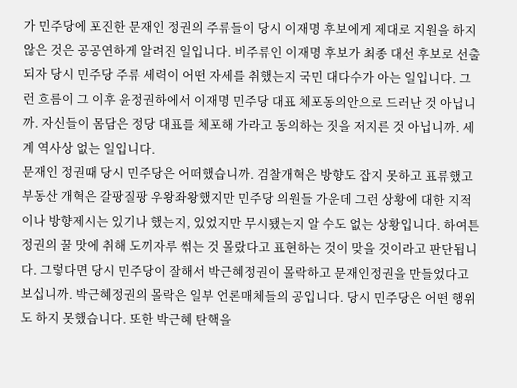가 민주당에 포진한 문재인 정권의 주류들이 당시 이재명 후보에게 제대로 지원을 하지 않은 것은 공공연하게 알려진 일입니다. 비주류인 이재명 후보가 최종 대선 후보로 선출되자 당시 민주당 주류 세력이 어떤 자세를 취했는지 국민 대다수가 아는 일입니다. 그런 흐름이 그 이후 윤정권하에서 이재명 민주당 대표 체포동의안으로 드러난 것 아닙니까. 자신들이 몸담은 정당 대표를 체포해 가라고 동의하는 짓을 저지른 것 아닙니까. 세계 역사상 없는 일입니다.
문재인 정권때 당시 민주당은 어떠했습니까. 검찰개혁은 방향도 잡지 못하고 표류했고 부동산 개혁은 갈팡질팡 우왕좌왕했지만 민주당 의원들 가운데 그런 상황에 대한 지적이나 방향제시는 있기나 했는지, 있었지만 무시됐는지 알 수도 없는 상황입니다. 하여튼 정권의 꿀 맛에 취해 도끼자루 썪는 것 몰랐다고 표현하는 것이 맞을 것이라고 판단됩니다. 그렇다면 당시 민주당이 잘해서 박근혜정권이 몰락하고 문재인정권을 만들었다고 보십니까. 박근혜정권의 몰락은 일부 언론매체들의 공입니다. 당시 민주당은 어떤 행위도 하지 못했습니다. 또한 박근혜 탄핵을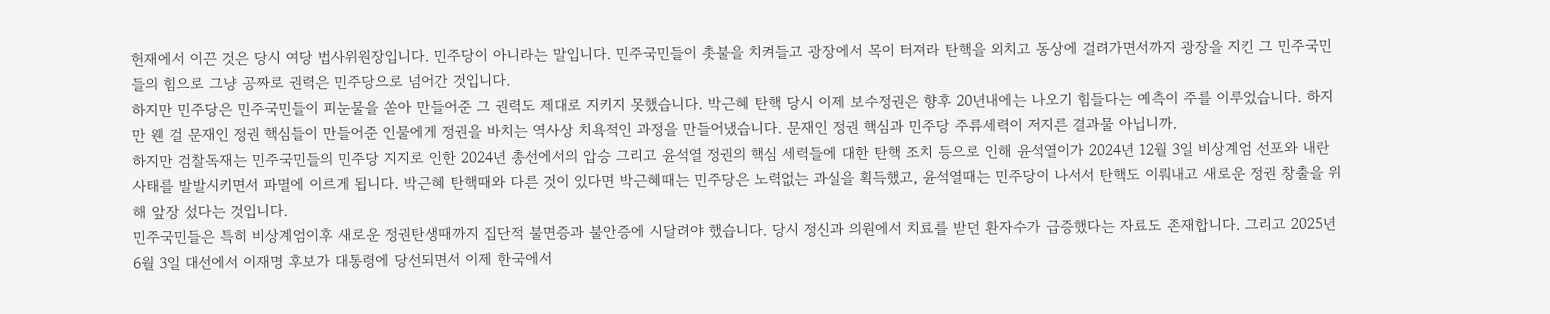헌재에서 이끈 것은 당시 여당 법사위원장입니다. 민주당이 아니라는 말입니다. 민주국민들이 촛불을 치켜들고 광장에서 목이 터져라 탄핵을 외치고 동상에 걸려가면서까지 광장을 지킨 그 민주국민들의 힘으로 그냥 공짜로 권력은 민주당으로 넘어간 것입니다.
하지만 민주당은 민주국민들이 피눈물을 쏟아 만들어준 그 권력도 제대로 지키지 못했습니다. 박근혜 탄핵 당시 이제 보수정권은 향후 20년내에는 나오기 힘들다는 예측이 주를 이루었습니다. 하지만 웬 걸 문재인 정권 핵심들이 만들어준 인물에게 정권을 바치는 역사상 치욕적인 과정을 만들어냈습니다. 문재인 정권 핵심과 민주당 주류세력이 저지른 결과물 아닙니까.
하지만 검찰독재는 민주국민들의 민주당 지지로 인한 2024년 총선에서의 압승 그리고 윤석열 정권의 핵심 세력들에 대한 탄핵 조치 등으로 인해 윤석열이가 2024년 12월 3일 비상계엄 선포와 내란사태를 발발시키면서 파멸에 이르게 됩니다. 박근혜 탄핵때와 다른 것이 있다면 박근혜때는 민주당은 노력없는 과실을 획득했고, 윤석열때는 민주당이 나서서 탄핵도 이뤄내고 새로운 정권 창출을 위해 앞장 섰다는 것입니다.
민주국민들은 특히 비상계엄이후 새로운 정권탄생때까지 집단적 불면증과 불안증에 시달려야 했습니다. 당시 정신과 의원에서 치료를 받던 환자수가 급증했다는 자료도 존재합니다. 그리고 2025년 6월 3일 대선에서 이재명 후보가 대통령에 당선되면서 이제 한국에서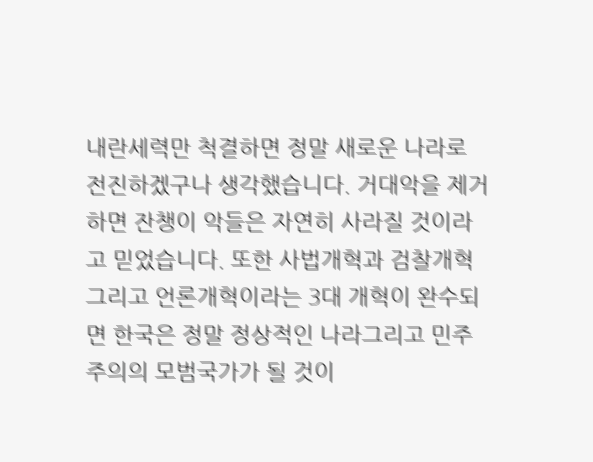내란세력만 척결하면 정말 새로운 나라로 전진하겠구나 생각했습니다. 거대악을 제거하면 잔챙이 악들은 자연히 사라질 것이라고 믿었습니다. 또한 사법개혁과 검찰개혁 그리고 언론개혁이라는 3대 개혁이 완수되면 한국은 정말 정상적인 나라그리고 민주주의의 모범국가가 될 것이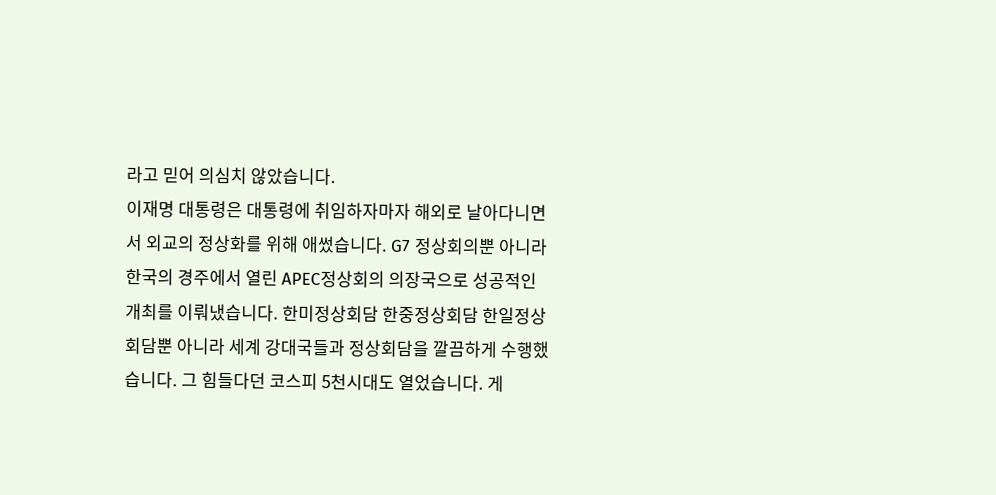라고 믿어 의심치 않았습니다.
이재명 대통령은 대통령에 취임하자마자 해외로 날아다니면서 외교의 정상화를 위해 애썼습니다. G7 정상회의뿐 아니라 한국의 경주에서 열린 APEC정상회의 의장국으로 성공적인 개최를 이뤄냈습니다. 한미정상회담 한중정상회담 한일정상회담뿐 아니라 세계 강대국들과 정상회담을 깔끔하게 수행했습니다. 그 힘들다던 코스피 5천시대도 열었습니다. 게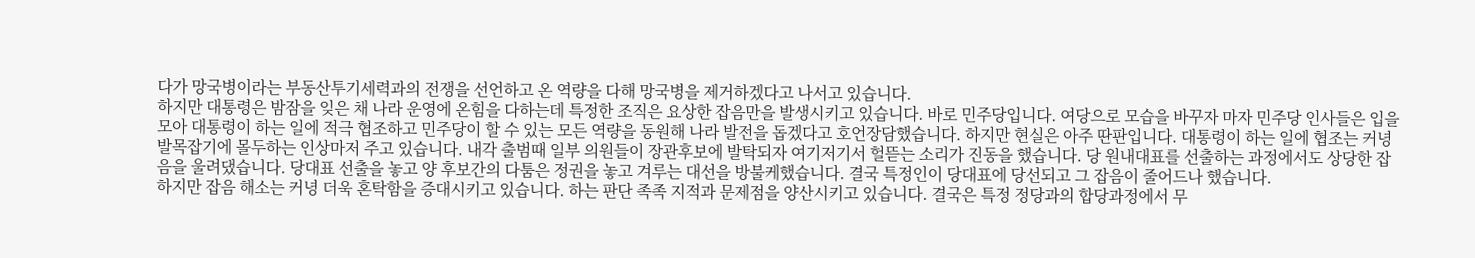다가 망국병이라는 부동산투기세력과의 전쟁을 선언하고 온 역량을 다해 망국병을 제거하겠다고 나서고 있습니다.
하지만 대통령은 밤잠을 잊은 채 나라 운영에 온힘을 다하는데 특정한 조직은 요상한 잡음만을 발생시키고 있습니다. 바로 민주당입니다. 여당으로 모습을 바꾸자 마자 민주당 인사들은 입을 모아 대통령이 하는 일에 적극 협조하고 민주당이 할 수 있는 모든 역량을 동원해 나라 발전을 돕겠다고 호언장담했습니다. 하지만 현실은 아주 딴판입니다. 대통령이 하는 일에 협조는 커녕 발목잡기에 몰두하는 인상마저 주고 있습니다. 내각 출범때 일부 의원들이 장관후보에 발탁되자 여기저기서 헐뜯는 소리가 진동을 했습니다. 당 원내대표를 선출하는 과정에서도 상당한 잡음을 울려댔습니다. 당대표 선출을 놓고 양 후보간의 다툼은 정권을 놓고 겨루는 대선을 방불케했습니다. 결국 특정인이 당대표에 당선되고 그 잡음이 줄어드나 했습니다.
하지만 잡음 해소는 커녕 더욱 혼탁함을 증대시키고 있습니다. 하는 판단 족족 지적과 문제점을 양산시키고 있습니다. 결국은 특정 정당과의 합당과정에서 무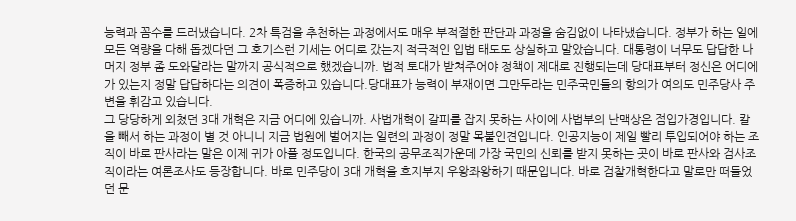능력과 꼼수를 드러냈습니다. 2차 특검을 추천하는 과정에서도 매우 부적절한 판단과 과정을 숨김없이 나타냈습니다. 정부가 하는 일에 모든 역량을 다해 돕겠다던 그 호기스런 기세는 어디로 갔는지 적극적인 입법 태도도 상실하고 말았습니다. 대통령이 너무도 답답한 나머지 정부 좀 도와달라는 말까지 공식적으로 했겠습니까. 법적 토대가 받쳐주어야 정책이 제대로 진행되는데 당대표부터 정신은 어디에 가 있는지 정말 답답하다는 의견이 폭증하고 있습니다.당대표가 능력이 부재이면 그만두라는 민주국민들의 항의가 여의도 민주당사 주변을 휘감고 있습니다.
그 당당하게 외쳤던 3대 개혁은 지금 어디에 있습니까. 사법개혁이 갈피를 잡지 못하는 사이에 사법부의 난맥상은 점입가경입니다. 칼을 빼서 하는 과정이 별 것 아니니 지금 법원에 벌어지는 일련의 과정이 정말 목불인견입니다. 인공지능이 제일 빨리 투입되어야 하는 조직이 바로 판사라는 말은 이제 귀가 아플 정도입니다. 한국의 공무조직가운데 가장 국민의 신뢰를 받지 못하는 곳이 바로 판사와 검사조직이라는 여론조사도 등장합니다. 바로 민주당이 3대 개혁을 흐지부지 우왕좌왕하기 때문입니다. 바로 검찰개혁한다고 말로만 떠들었던 문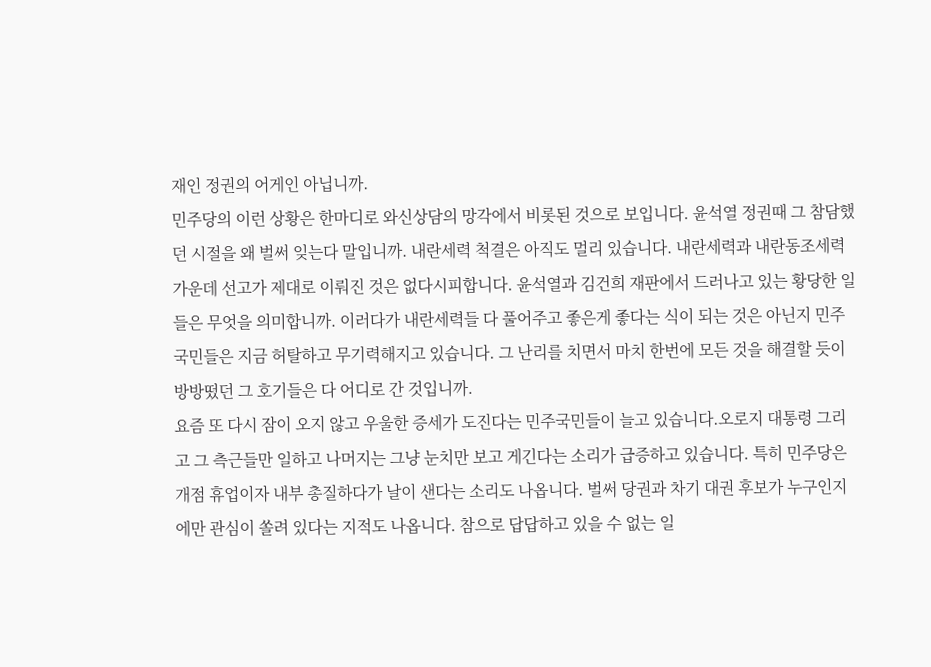재인 정권의 어게인 아닙니까.
민주당의 이런 상황은 한마디로 와신상담의 망각에서 비롯된 것으로 보입니다. 윤석열 정권때 그 참담했던 시절을 왜 벌써 잊는다 말입니까. 내란세력 척결은 아직도 멀리 있습니다. 내란세력과 내란동조세력 가운데 선고가 제대로 이뤄진 것은 없다시피합니다. 윤석열과 김건희 재판에서 드러나고 있는 황당한 일들은 무엇을 의미합니까. 이러다가 내란세력들 다 풀어주고 좋은게 좋다는 식이 되는 것은 아닌지 민주국민들은 지금 허탈하고 무기력해지고 있습니다. 그 난리를 치면서 마치 한번에 모든 것을 해결할 듯이 방방떴던 그 호기들은 다 어디로 간 것입니까.
요즘 또 다시 잠이 오지 않고 우울한 증세가 도진다는 민주국민들이 늘고 있습니다.오로지 대통령 그리고 그 측근들만 일하고 나머지는 그냥 눈치만 보고 게긴다는 소리가 급증하고 있습니다. 특히 민주당은 개점 휴업이자 내부 총질하다가 날이 샌다는 소리도 나옵니다. 벌써 당권과 차기 대권 후보가 누구인지에만 관심이 쏠려 있다는 지적도 나옵니다. 참으로 답답하고 있을 수 없는 일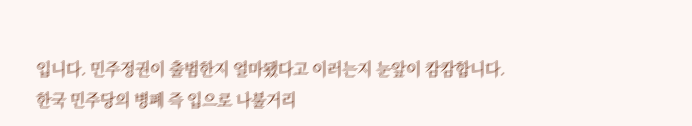입니다. 민주정권이 출범한지 얼마됐다고 이러는지 눈앞이 캄캄합니다. 한국 민주당의 병폐 즉 입으로 나불거리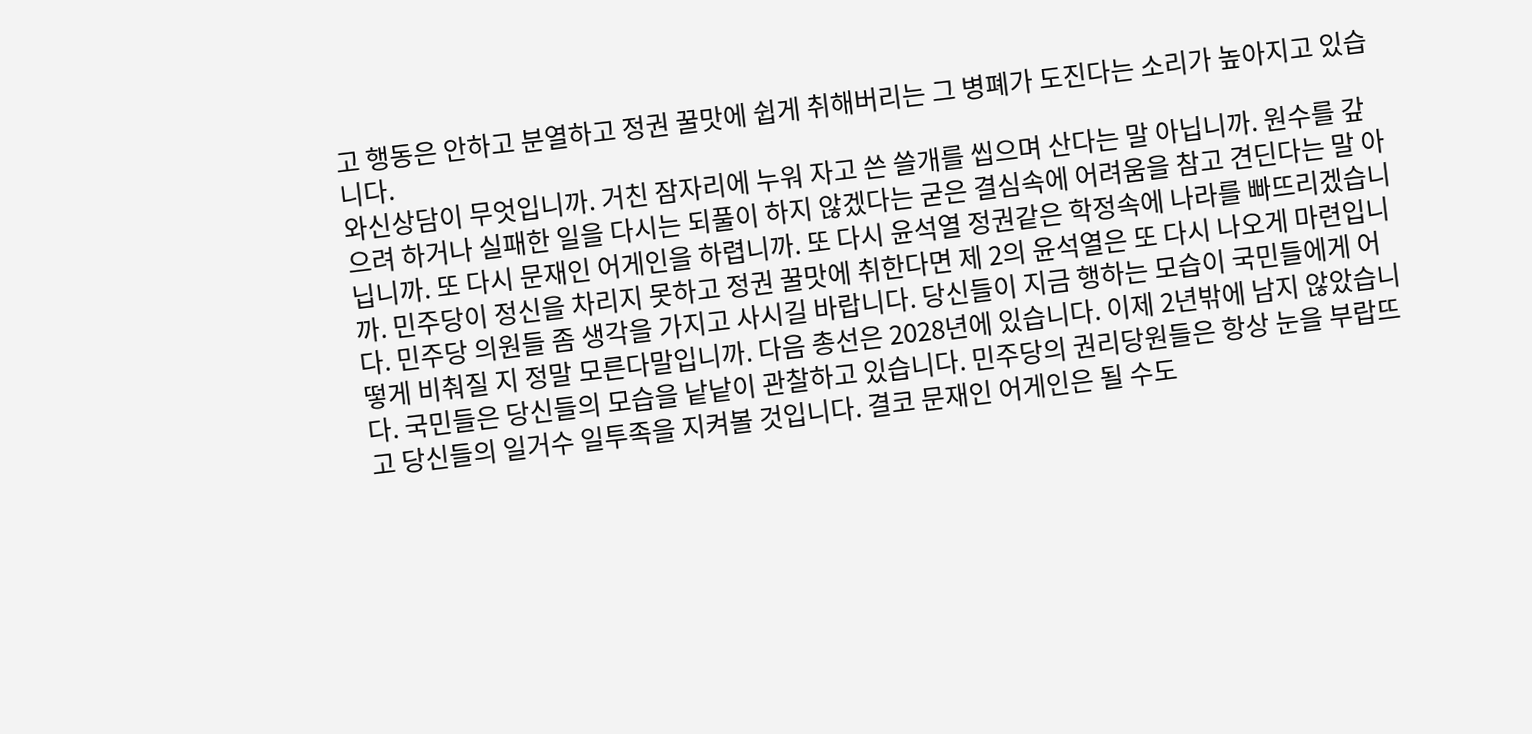고 행동은 안하고 분열하고 정권 꿀맛에 쉽게 취해버리는 그 병폐가 도진다는 소리가 높아지고 있습니다.
와신상담이 무엇입니까. 거친 잠자리에 누워 자고 쓴 쓸개를 씹으며 산다는 말 아닙니까. 원수를 갚으려 하거나 실패한 일을 다시는 되풀이 하지 않겠다는 굳은 결심속에 어려움을 참고 견딘다는 말 아닙니까. 또 다시 문재인 어게인을 하렵니까. 또 다시 윤석열 정권같은 학정속에 나라를 빠뜨리겠습니까. 민주당이 정신을 차리지 못하고 정권 꿀맛에 취한다면 제 2의 윤석열은 또 다시 나오게 마련입니다. 민주당 의원들 좀 생각을 가지고 사시길 바랍니다. 당신들이 지금 행하는 모습이 국민들에게 어떻게 비춰질 지 정말 모른다말입니까. 다음 총선은 2028년에 있습니다. 이제 2년밖에 남지 않았습니다. 국민들은 당신들의 모습을 낱낱이 관찰하고 있습니다. 민주당의 권리당원들은 항상 눈을 부랍뜨고 당신들의 일거수 일투족을 지켜볼 것입니다. 결코 문재인 어게인은 될 수도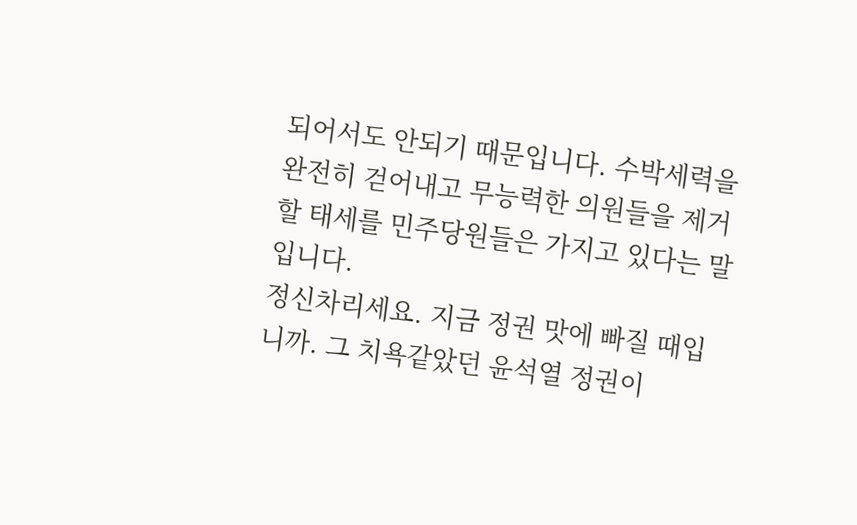되어서도 안되기 때문입니다. 수박세력을 완전히 걷어내고 무능력한 의원들을 제거할 태세를 민주당원들은 가지고 있다는 말입니다.
정신차리세요. 지금 정권 맛에 빠질 때입니까. 그 치욕같았던 윤석열 정권이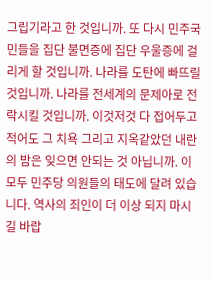그립기라고 한 것입니까. 또 다시 민주국민들을 집단 불면증에 집단 우울증에 걸리게 할 것입니까. 나라를 도탄에 빠뜨릴 것입니까. 나라를 전세계의 문제아로 전락시킬 것입니까. 이것저것 다 접어두고 적어도 그 치욕 그리고 지옥같았던 내란의 밤은 잊으면 안되는 것 아닙니까. 이 모두 민주당 의원들의 태도에 달려 있습니다. 역사의 죄인이 더 이상 되지 마시길 바랍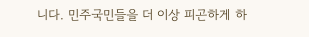니다. 민주국민들을 더 이상 피곤하게 하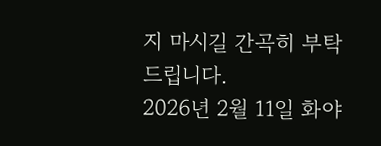지 마시길 간곡히 부탁드립니다.
2026년 2월 11일 화야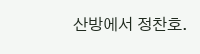산방에서 정찬호.